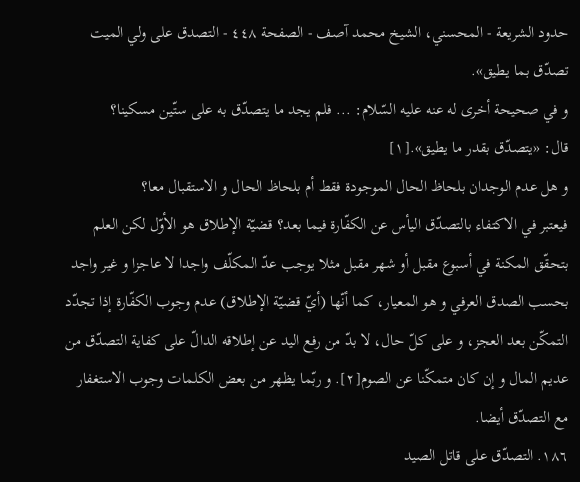حدود الشريعة - المحسني، الشيخ محمد آصف - الصفحة ٤٤٨ - التصدق على ولي الميت
تصدّق بما يطيق».
و في صحيحة أخرى له عنه عليه السّلام: ... فلم يجد ما يتصدّق به على ستّين مسكينا؟
قال: «يتصدّق بقدر ما يطيق».[١]
و هل عدم الوجدان بلحاظ الحال الموجودة فقط أم بلحاظ الحال و الاستقبال معا؟
فيعتبر في الاكتفاء بالتصدّق اليأس عن الكفّارة فيما بعد؟ قضيّة الإطلاق هو الأوّل لكن العلم بتحقّق المكنة في أسبوع مقبل أو شهر مقبل مثلا يوجب عدّ المكلّف واجدا لا عاجزا و غير واجد بحسب الصدق العرفي و هو المعيار، كما أنّها (أيّ قضيّة الإطلاق) عدم وجوب الكفّارة إذا تجدّد التمكّن بعد العجز، و على كلّ حال، لا بدّ من رفع اليد عن إطلاقه الدالّ على كفاية التصدّق من عديم المال و إن كان متمكّنا عن الصوم[٢]. و ربّما يظهر من بعض الكلمات وجوب الاستغفار مع التصدّق أيضا.
١٨٦. التصدّق على قاتل الصيد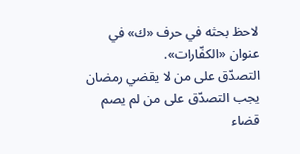لاحظ بحثه في حرف «ك» في عنوان «الكفّارات».
التصدّق على من لا يقضي رمضان
يجب التصدّق على من لم يصم قضاء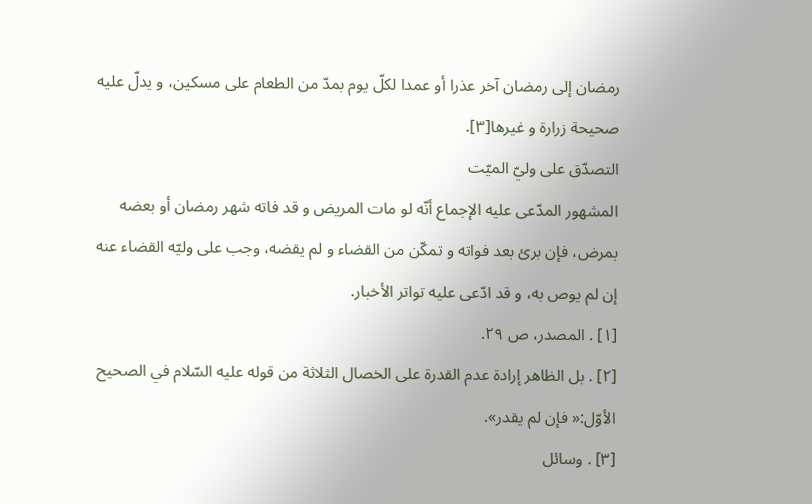رمضان إلى رمضان آخر عذرا أو عمدا لكلّ يوم بمدّ من الطعام على مسكين، و يدلّ عليه صحيحة زرارة و غيرها[٣].
التصدّق على وليّ الميّت
المشهور المدّعى عليه الإجماع أنّه لو مات المريض و قد فاته شهر رمضان أو بعضه بمرض، فإن برئ بعد فواته و تمكّن من القضاء و لم يقضه، وجب على وليّه القضاء عنه إن لم يوص به، و قد ادّعى عليه تواتر الأخبار.
[١] . المصدر، ص ٢٩.
[٢] . بل الظاهر إرادة عدم القدرة على الخصال الثلاثة من قوله عليه السّلام في الصحيح الأوّل:« فإن لم يقدر».
[٣] . وسائل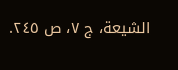الشيعة، ج ٧، ص ٢٤٥.